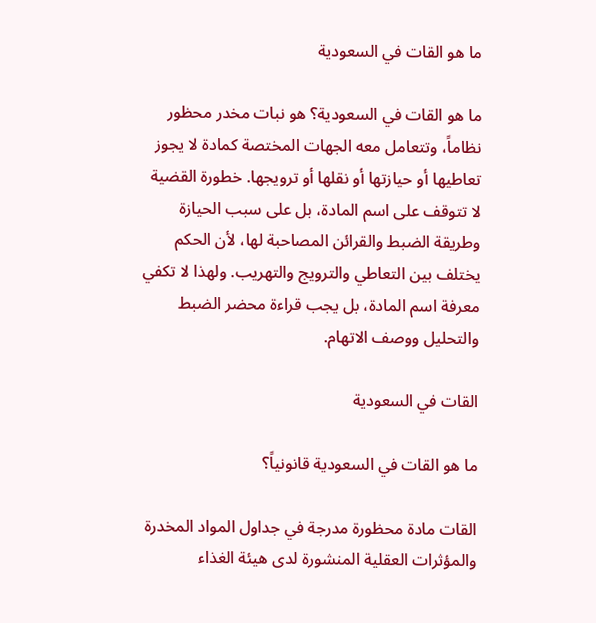ما هو القات في السعودية

ما هو القات في السعودية؟ هو نبات مخدر محظور نظاماً، وتتعامل معه الجهات المختصة كمادة لا يجوز تعاطيها أو حيازتها أو نقلها أو ترويجها. خطورة القضية لا تتوقف على اسم المادة، بل على سبب الحيازة وطريقة الضبط والقرائن المصاحبة لها، لأن الحكم يختلف بين التعاطي والترويج والتهريب. ولهذا لا تكفي معرفة اسم المادة، بل يجب قراءة محضر الضبط والتحليل ووصف الاتهام.

القات في السعودية

ما هو القات في السعودية قانونياً؟

القات مادة محظورة مدرجة في جداول المواد المخدرة والمؤثرات العقلية المنشورة لدى هيئة الغذاء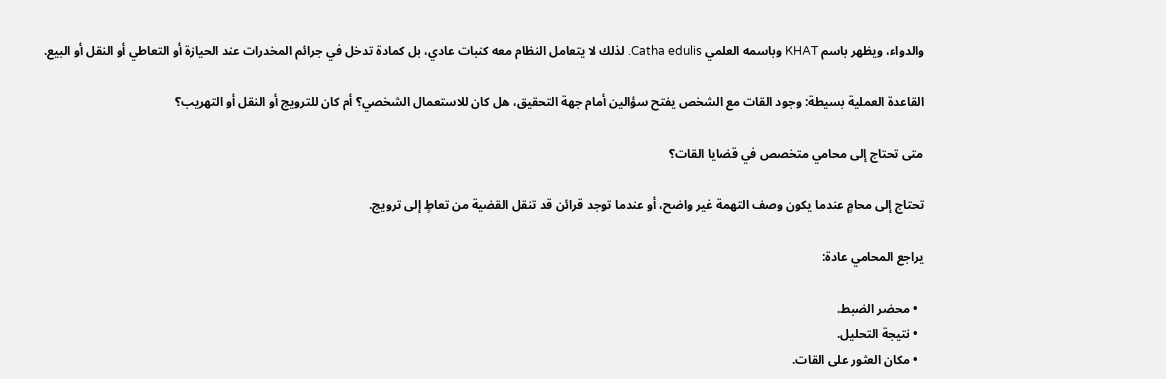والدواء، ويظهر باسم KHAT وباسمه العلمي Catha edulis. لذلك لا يتعامل النظام معه كنبات عادي، بل كمادة تدخل في جرائم المخدرات عند الحيازة أو التعاطي أو النقل أو البيع.

القاعدة العملية بسيطة: وجود القات مع الشخص يفتح سؤالين أمام جهة التحقيق، هل كان للاستعمال الشخصي؟ أم كان للترويج أو النقل أو التهريب؟

متى تحتاج إلى محامي متخصص في قضايا القات؟

تحتاج إلى محامٍ عندما يكون وصف التهمة غير واضح، أو عندما توجد قرائن قد تنقل القضية من تعاطٍ إلى ترويج.

يراجع المحامي عادة:

  • محضر الضبط.
  • نتيجة التحليل.
  • مكان العثور على القات.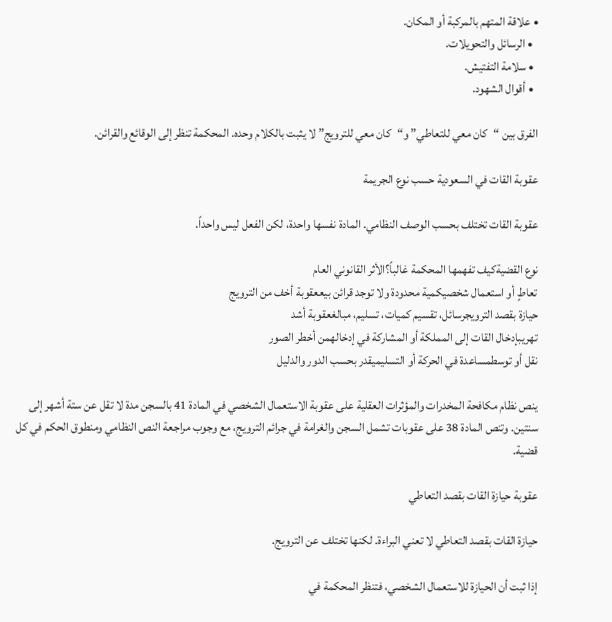• علاقة المتهم بالمركبة أو المكان.
  • الرسائل والتحويلات.
  • سلامة التفتيش.
  • أقوال الشهود.

الفرق بين “كان معي للتعاطي” و“كان معي للترويج” لا يثبت بالكلام وحده. المحكمة تنظر إلى الوقائع والقرائن.

عقوبة القات في السعودية حسب نوع الجريمة

عقوبة القات تختلف بحسب الوصف النظامي. المادة نفسها واحدة، لكن الفعل ليس واحداً.

نوع القضيةكيف تفهمها المحكمة غالباً؟الأثر القانوني العام
تعاطٍ أو استعمال شخصيكمية محدودة ولا توجد قرائن بيععقوبة أخف من الترويج
حيازة بقصد الترويجرسائل، تقسيم كميات، تسليم، مبالغعقوبة أشد
تهريبإدخال القات إلى المملكة أو المشاركة في إدخالهمن أخطر الصور
نقل أو توسطمساعدة في الحركة أو التسليميقدر بحسب الدور والدليل

ينص نظام مكافحة المخدرات والمؤثرات العقلية على عقوبة الاستعمال الشخصي في المادة 41 بالسجن مدة لا تقل عن ستة أشهر إلى سنتين. وتنص المادة 38 على عقوبات تشمل السجن والغرامة في جرائم الترويج، مع وجوب مراجعة النص النظامي ومنطوق الحكم في كل قضية.

عقوبة حيازة القات بقصد التعاطي

حيازة القات بقصد التعاطي لا تعني البراءة. لكنها تختلف عن الترويج.

إذا ثبت أن الحيازة للاستعمال الشخصي، فتنظر المحكمة في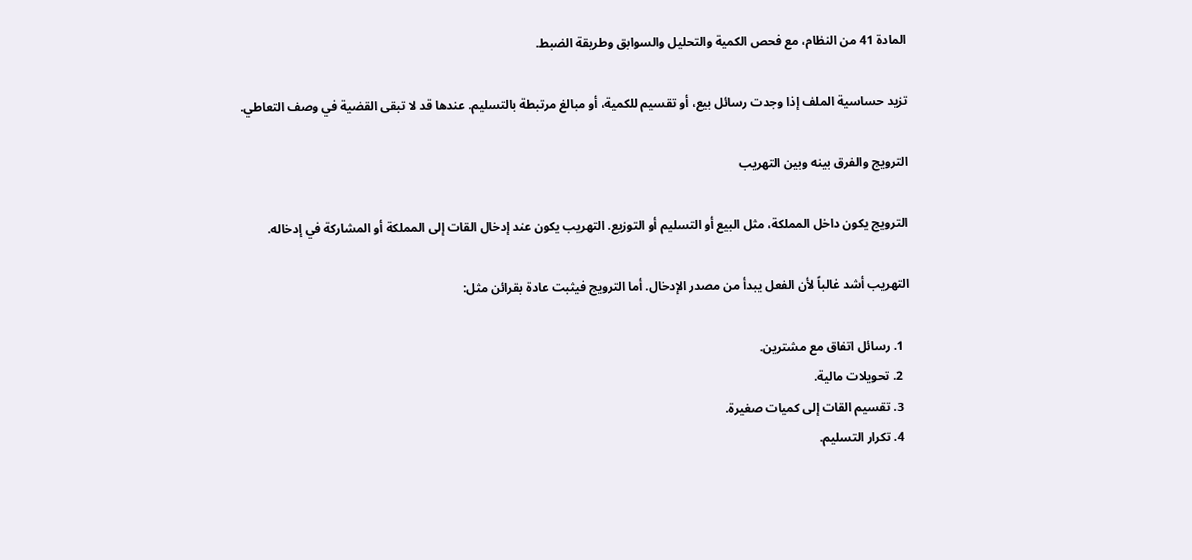المادة 41 من النظام، مع فحص الكمية والتحليل والسوابق وطريقة الضبط.

تزيد حساسية الملف إذا وجدت رسائل بيع، أو تقسيم للكمية، أو مبالغ مرتبطة بالتسليم. عندها قد لا تبقى القضية في وصف التعاطي.

الترويج والفرق بينه وبين التهريب

الترويج يكون داخل المملكة، مثل البيع أو التسليم أو التوزيع. التهريب يكون عند إدخال القات إلى المملكة أو المشاركة في إدخاله.

التهريب أشد غالباً لأن الفعل يبدأ من مصدر الإدخال. أما الترويج فيثبت عادة بقرائن مثل:

  1. رسائل اتفاق مع مشترين.
  2. تحويلات مالية.
  3. تقسيم القات إلى كميات صغيرة.
  4. تكرار التسليم.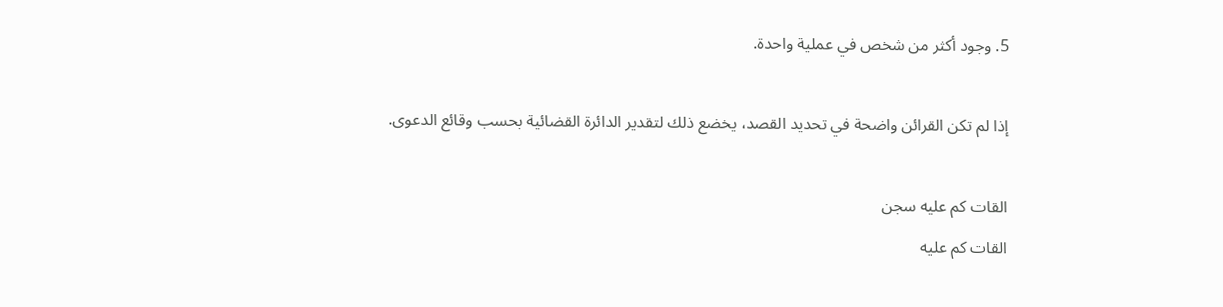5. وجود أكثر من شخص في عملية واحدة.

إذا لم تكن القرائن واضحة في تحديد القصد، يخضع ذلك لتقدير الدائرة القضائية بحسب وقائع الدعوى.

القات كم عليه سجن
القات كم عليه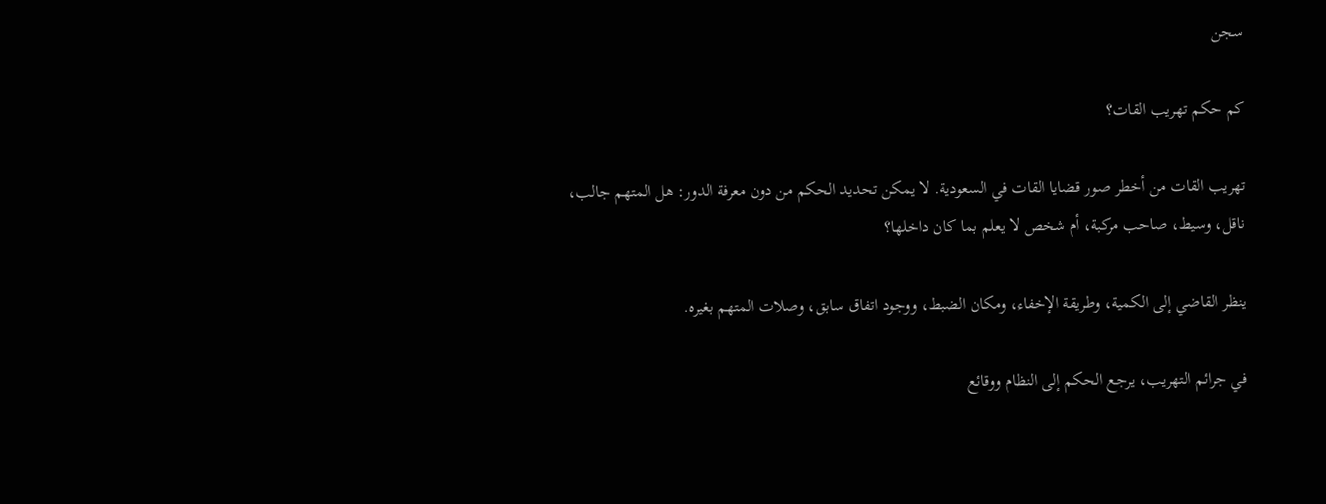سجن

كم حكم تهريب القات؟

تهريب القات من أخطر صور قضايا القات في السعودية. لا يمكن تحديد الحكم من دون معرفة الدور: هل المتهم جالب، ناقل، وسيط، صاحب مركبة، أم شخص لا يعلم بما كان داخلها؟

ينظر القاضي إلى الكمية، وطريقة الإخفاء، ومكان الضبط، ووجود اتفاق سابق، وصلات المتهم بغيره.

في جرائم التهريب، يرجع الحكم إلى النظام ووقائع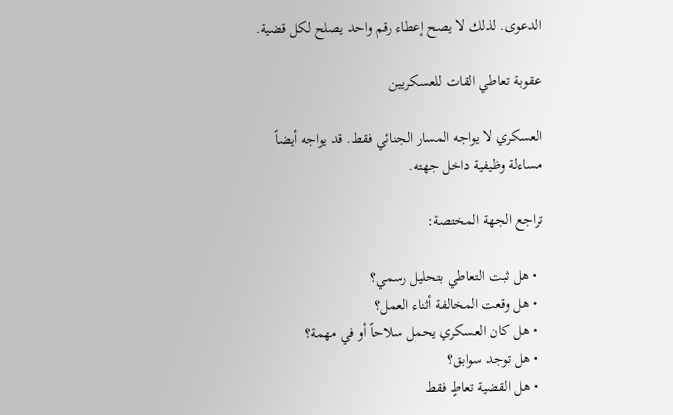الدعوى. لذلك لا يصح إعطاء رقم واحد يصلح لكل قضية.

عقوبة تعاطي القات للعسكريين

العسكري لا يواجه المسار الجنائي فقط. قد يواجه أيضاً مساءلة وظيفية داخل جهته.

تراجع الجهة المختصة:

  • هل ثبت التعاطي بتحليل رسمي؟
  • هل وقعت المخالفة أثناء العمل؟
  • هل كان العسكري يحمل سلاحاً أو في مهمة؟
  • هل توجد سوابق؟
  • هل القضية تعاطٍ فقط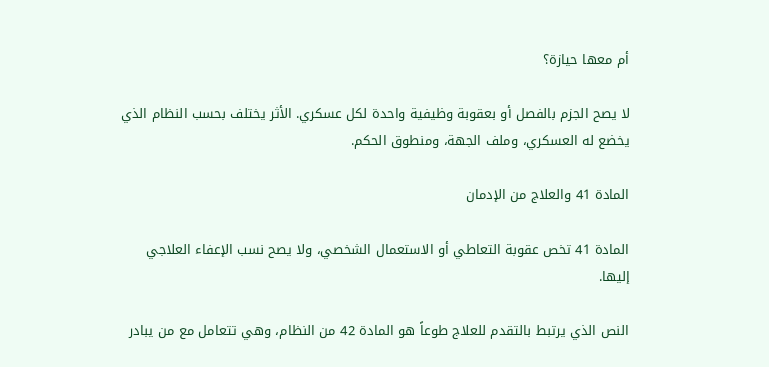أم معها حيازة؟

لا يصح الجزم بالفصل أو بعقوبة وظيفية واحدة لكل عسكري. الأثر يختلف بحسب النظام الذي يخضع له العسكري، وملف الجهة، ومنطوق الحكم.

المادة 41 والعلاج من الإدمان

المادة 41 تخص عقوبة التعاطي أو الاستعمال الشخصي، ولا يصح نسب الإعفاء العلاجي إليها.

النص الذي يرتبط بالتقدم للعلاج طوعاً هو المادة 42 من النظام، وهي تتعامل مع من يبادر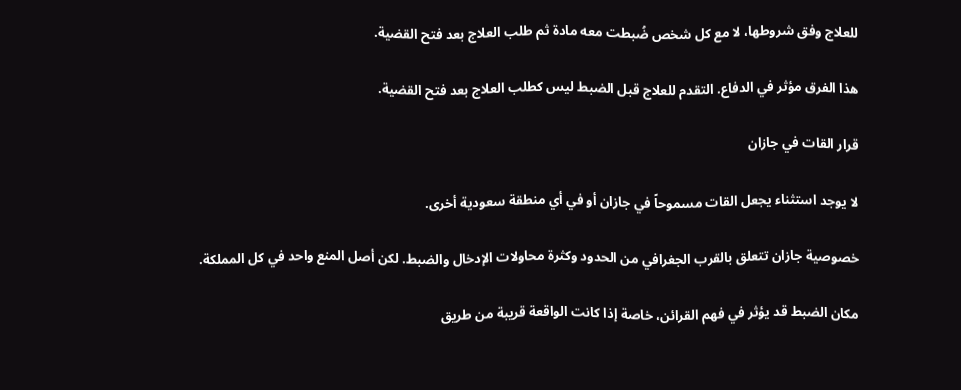للعلاج وفق شروطها، لا مع كل شخص ضُبطت معه مادة ثم طلب العلاج بعد فتح القضية.

هذا الفرق مؤثر في الدفاع. التقدم للعلاج قبل الضبط ليس كطلب العلاج بعد فتح القضية.

قرار القات في جازان

لا يوجد استثناء يجعل القات مسموحاً في جازان أو في أي منطقة سعودية أخرى.

خصوصية جازان تتعلق بالقرب الجغرافي من الحدود وكثرة محاولات الإدخال والضبط. لكن أصل المنع واحد في كل المملكة.

مكان الضبط قد يؤثر في فهم القرائن، خاصة إذا كانت الواقعة قريبة من طريق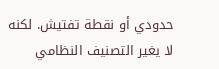حدودي أو نقطة تفتيش. لكنه لا يغير التصنيف النظامي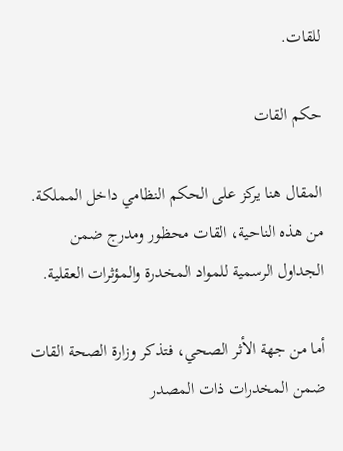للقات.

حكم القات

المقال هنا يركز على الحكم النظامي داخل المملكة. من هذه الناحية، القات محظور ومدرج ضمن الجداول الرسمية للمواد المخدرة والمؤثرات العقلية.

أما من جهة الأثر الصحي، فتذكر وزارة الصحة القات ضمن المخدرات ذات المصدر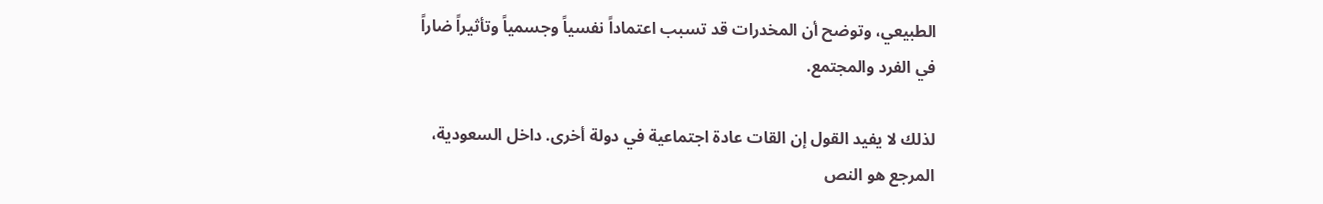الطبيعي، وتوضح أن المخدرات قد تسبب اعتماداً نفسياً وجسمياً وتأثيراً ضاراً في الفرد والمجتمع.

لذلك لا يفيد القول إن القات عادة اجتماعية في دولة أخرى. داخل السعودية، المرجع هو النص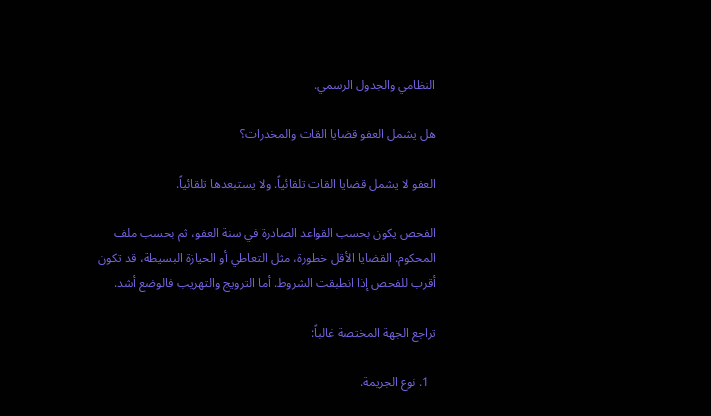النظامي والجدول الرسمي.

هل يشمل العفو قضايا القات والمخدرات؟

العفو لا يشمل قضايا القات تلقائياً. ولا يستبعدها تلقائياً.

الفحص يكون بحسب القواعد الصادرة في سنة العفو، ثم بحسب ملف المحكوم. القضايا الأقل خطورة، مثل التعاطي أو الحيازة البسيطة، قد تكون أقرب للفحص إذا انطبقت الشروط. أما الترويج والتهريب فالوضع أشد.

تراجع الجهة المختصة غالباً:

  1. نوع الجريمة.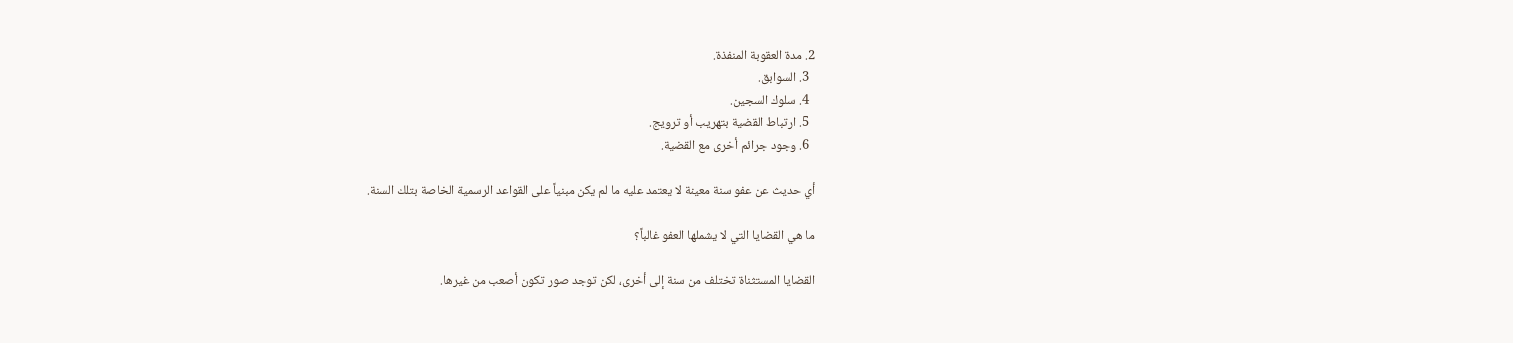2. مدة العقوبة المنفذة.
  3. السوابق.
  4. سلوك السجين.
  5. ارتباط القضية بتهريب أو ترويج.
  6. وجود جرائم أخرى مع القضية.

أي حديث عن عفو سنة معينة لا يعتمد عليه ما لم يكن مبنياً على القواعد الرسمية الخاصة بتلك السنة.

ما هي القضايا التي لا يشملها العفو غالباً؟

القضايا المستثناة تختلف من سنة إلى أخرى، لكن توجد صور تكون أصعب من غيرها.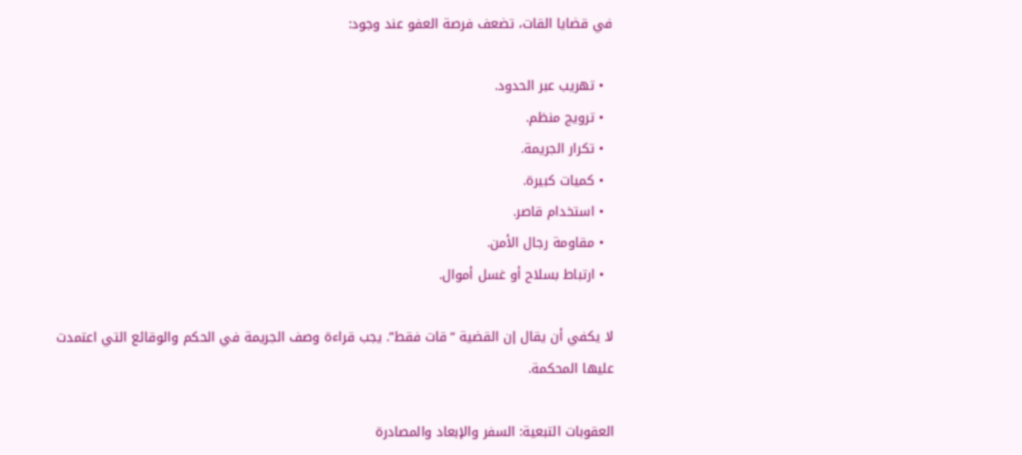في قضايا القات، تضعف فرصة العفو عند وجود:

  • تهريب عبر الحدود.
  • ترويج منظم.
  • تكرار الجريمة.
  • كميات كبيرة.
  • استخدام قاصر.
  • مقاومة رجال الأمن.
  • ارتباط بسلاح أو غسل أموال.

لا يكفي أن يقال إن القضية “قات فقط”. يجب قراءة وصف الجريمة في الحكم والوقائع التي اعتمدت عليها المحكمة.

العقوبات التبعية: السفر والإبعاد والمصادرة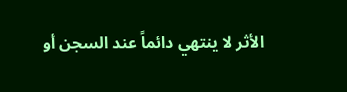الأثر لا ينتهي دائماً عند السجن أو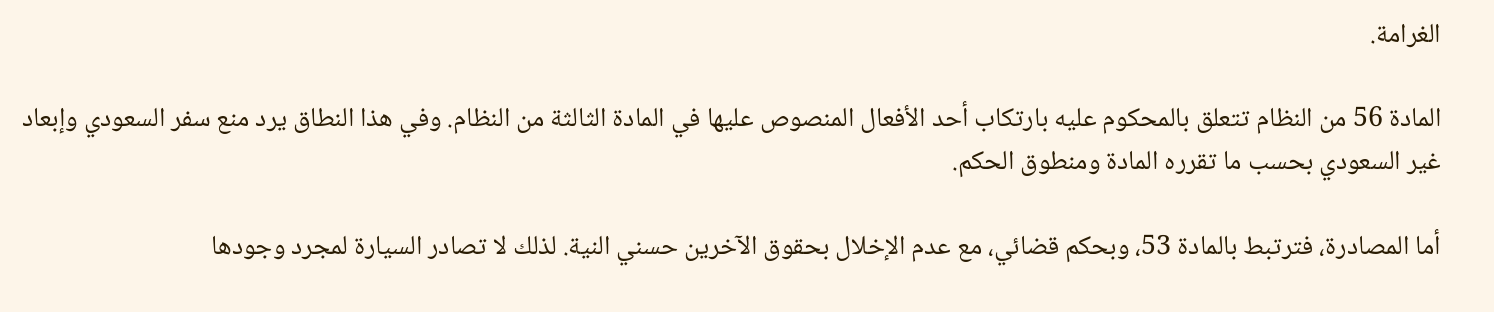الغرامة.

المادة 56 من النظام تتعلق بالمحكوم عليه بارتكاب أحد الأفعال المنصوص عليها في المادة الثالثة من النظام. وفي هذا النطاق يرد منع سفر السعودي وإبعاد غير السعودي بحسب ما تقرره المادة ومنطوق الحكم.

أما المصادرة، فترتبط بالمادة 53، وبحكم قضائي، مع عدم الإخلال بحقوق الآخرين حسني النية. لذلك لا تصادر السيارة لمجرد وجودها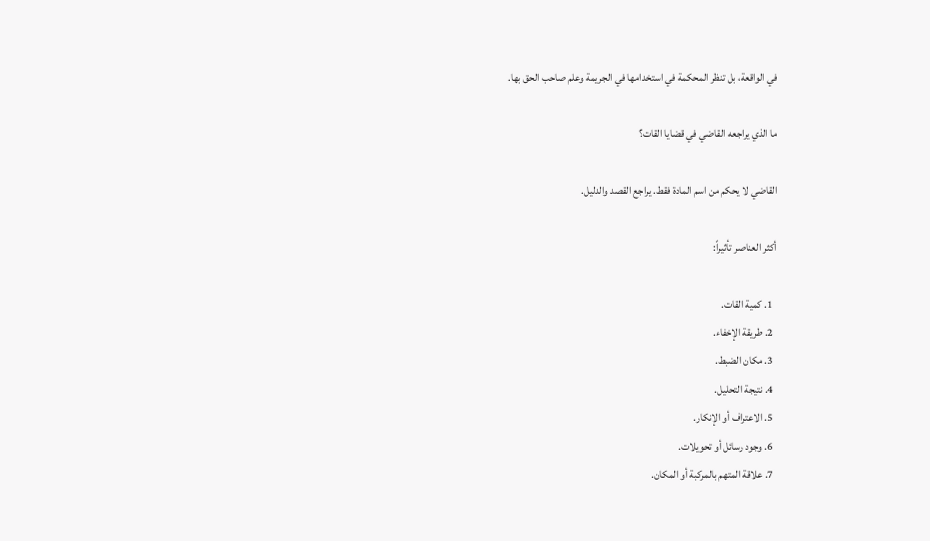في الواقعة، بل تنظر المحكمة في استخدامها في الجريمة وعلم صاحب الحق بها.

ما الذي يراجعه القاضي في قضايا القات؟

القاضي لا يحكم من اسم المادة فقط. يراجع القصد والدليل.

أكثر العناصر تأثيراً:

  1. كمية القات.
  2. طريقة الإخفاء.
  3. مكان الضبط.
  4. نتيجة التحليل.
  5. الاعتراف أو الإنكار.
  6. وجود رسائل أو تحويلات.
  7. علاقة المتهم بالمركبة أو المكان.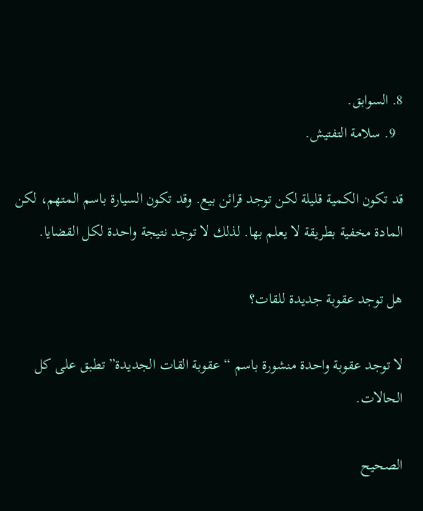8. السوابق.
  9. سلامة التفتيش.

قد تكون الكمية قليلة لكن توجد قرائن بيع. وقد تكون السيارة باسم المتهم، لكن المادة مخفية بطريقة لا يعلم بها. لذلك لا توجد نتيجة واحدة لكل القضايا.

هل توجد عقوبة جديدة للقات؟

لا توجد عقوبة واحدة منشورة باسم “عقوبة القات الجديدة” تطبق على كل الحالات.

الصحيح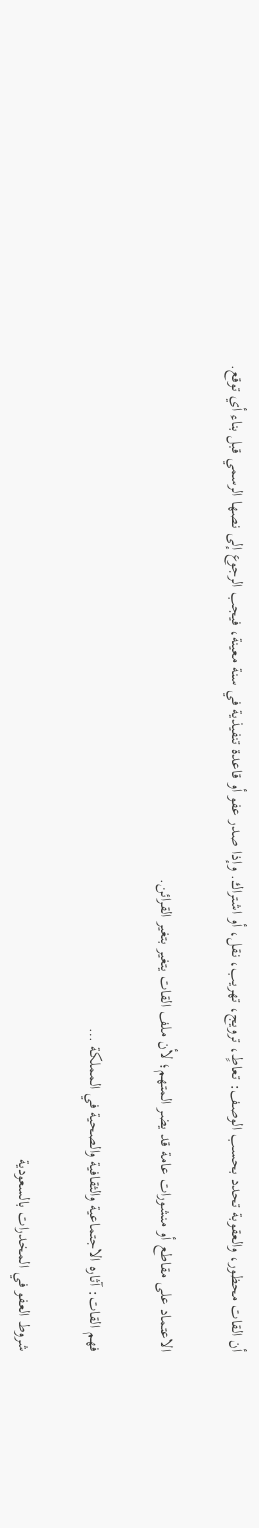أن القات محظور، والعقوبة تحدد بحسب الوصف: تعاطٍ، ترويج، تهريب، نقل، أو اشتراك. وإذا صدر عفو أو قاعدة تنفيذية في سنة معينة، فيجب الرجوع إلى نصها الرسمي قبل بناء أي توقع.

الاعتماد على مقاطع أو منشورات عامة قد يضر المتهم؛ لأن ملف القات يتغير بتغير القرائن.

فهم القات: آثاره الاجتماعية والثقافية والصحية في المملكة …

شروط العفو في المخدرات بالسعودية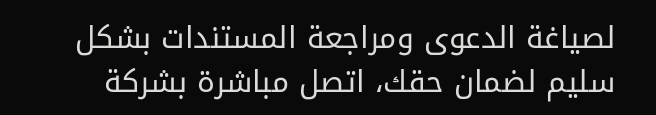لصياغة الدعوى ومراجعة المستندات بشكل سليم لضمان حقك، اتصل مباشرة بشركة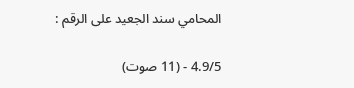المحامي سند الجعيد على الرقم :

4.9/5 - (11 صوت)